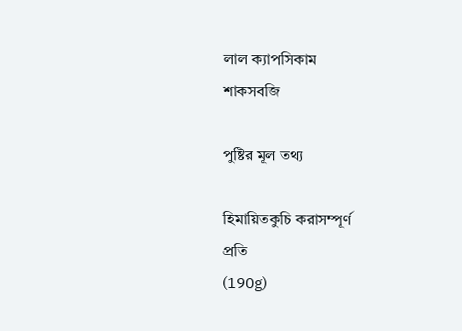লাল ক্যাপসিকাম
শাকসবজি

পুষ্টির মূল তথ্য

হিমায়িতকুচি করাসম্পূর্ণ
প্রতি
(190g)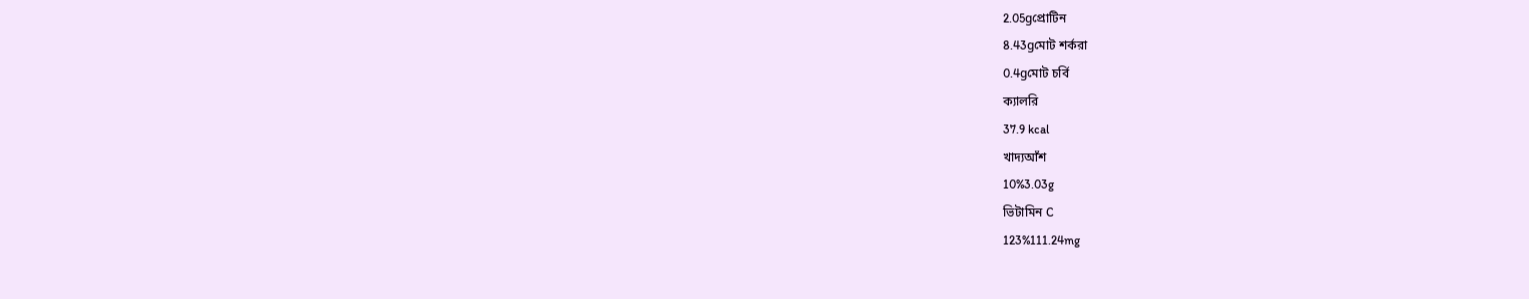2.05gপ্রোটিন
8.43gমোট শর্করা
0.4gমোট চর্বি
ক্যালরি
37.9 kcal
খাদ্যআঁশ
10%3.03g
ভিটামিন C
123%111.24mg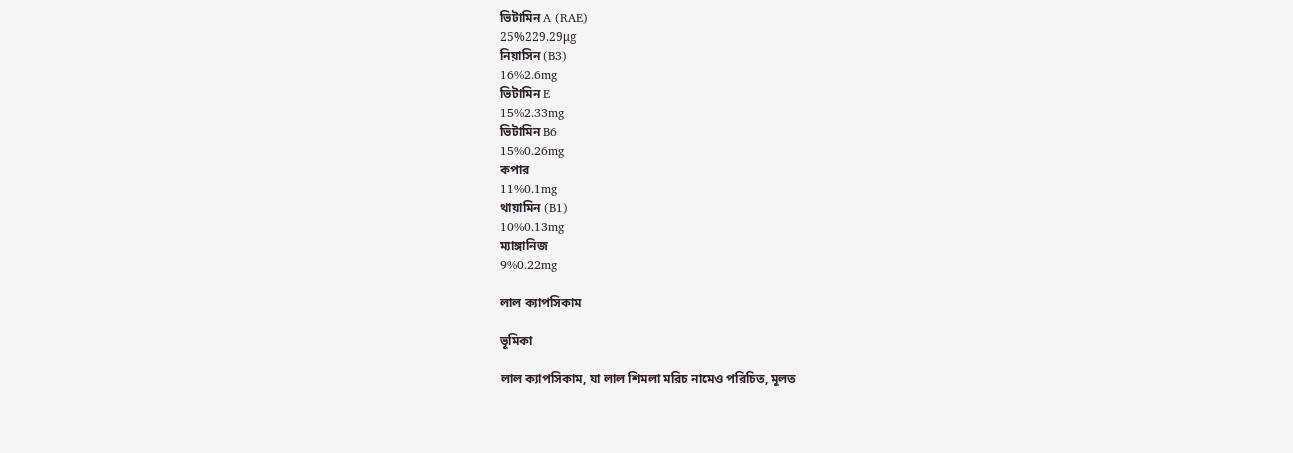ভিটামিন A (RAE)
25%229.29μg
নিয়াসিন (B3)
16%2.6mg
ভিটামিন E
15%2.33mg
ভিটামিন B6
15%0.26mg
কপার
11%0.1mg
থায়ামিন (B1)
10%0.13mg
ম্যাঙ্গানিজ
9%0.22mg

লাল ক্যাপসিকাম

ভূমিকা

লাল ক্যাপসিকাম, যা লাল শিমলা মরিচ নামেও পরিচিত, মূলত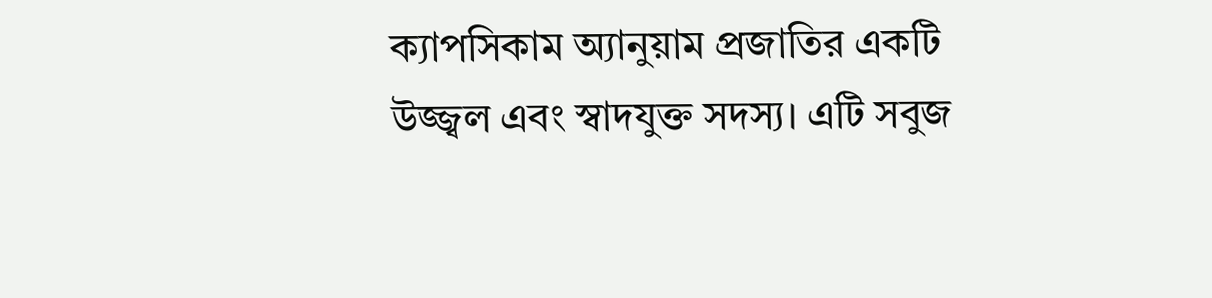ক্যাপসিকাম অ্যানুয়াম প্রজাতির একটি উজ্জ্বল এবং স্বাদযুক্ত সদস্য। এটি সবুজ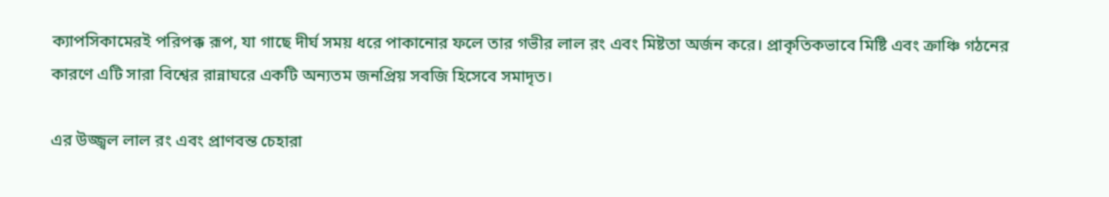ক্যাপসিকামেরই পরিপক্ক রূপ, যা গাছে দীর্ঘ সময় ধরে পাকানোর ফলে তার গভীর লাল রং এবং মিষ্টতা অর্জন করে। প্রাকৃতিকভাবে মিষ্টি এবং ক্রাঞ্চি গঠনের কারণে এটি সারা বিশ্বের রান্নাঘরে একটি অন্যতম জনপ্রিয় সবজি হিসেবে সমাদৃত।

এর উজ্জ্বল লাল রং এবং প্রাণবন্ত চেহারা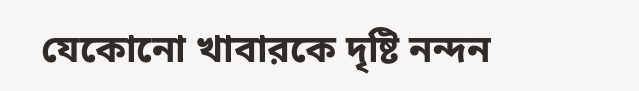যেকোনো খাবারকে দৃষ্টি নন্দন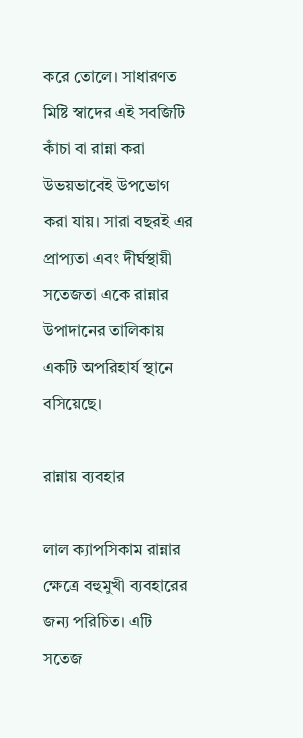করে তোলে। সাধারণত মিষ্টি স্বাদের এই সবজিটি কাঁচা বা রান্না করা উভয়ভাবেই উপভোগ করা যায়। সারা বছরই এর প্রাপ্যতা এবং দীর্ঘস্থায়ী সতেজতা একে রান্নার উপাদানের তালিকায় একটি অপরিহার্য স্থানে বসিয়েছে।

রান্নায় ব্যবহার

লাল ক্যাপসিকাম রান্নার ক্ষেত্রে বহুমুখী ব্যবহারের জন্য পরিচিত। এটি সতেজ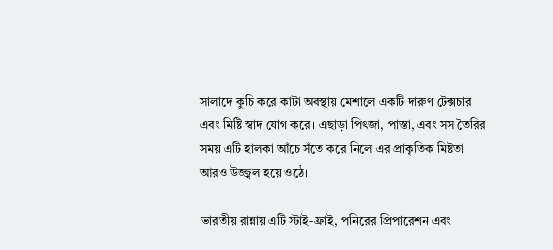সালাদে কুচি করে কাটা অবস্থায় মেশালে একটি দারুণ টেক্সচার এবং মিষ্টি স্বাদ যোগ করে। এছাড়া পিৎজা, পাস্তা, এবং সস তৈরির সময় এটি হালকা আঁচে সঁতে করে নিলে এর প্রাকৃতিক মিষ্টতা আরও উজ্জ্বল হয়ে ওঠে।

ভারতীয় রান্নায় এটি স্টাই-ফ্রাই, পনিরের প্রিপারেশন এবং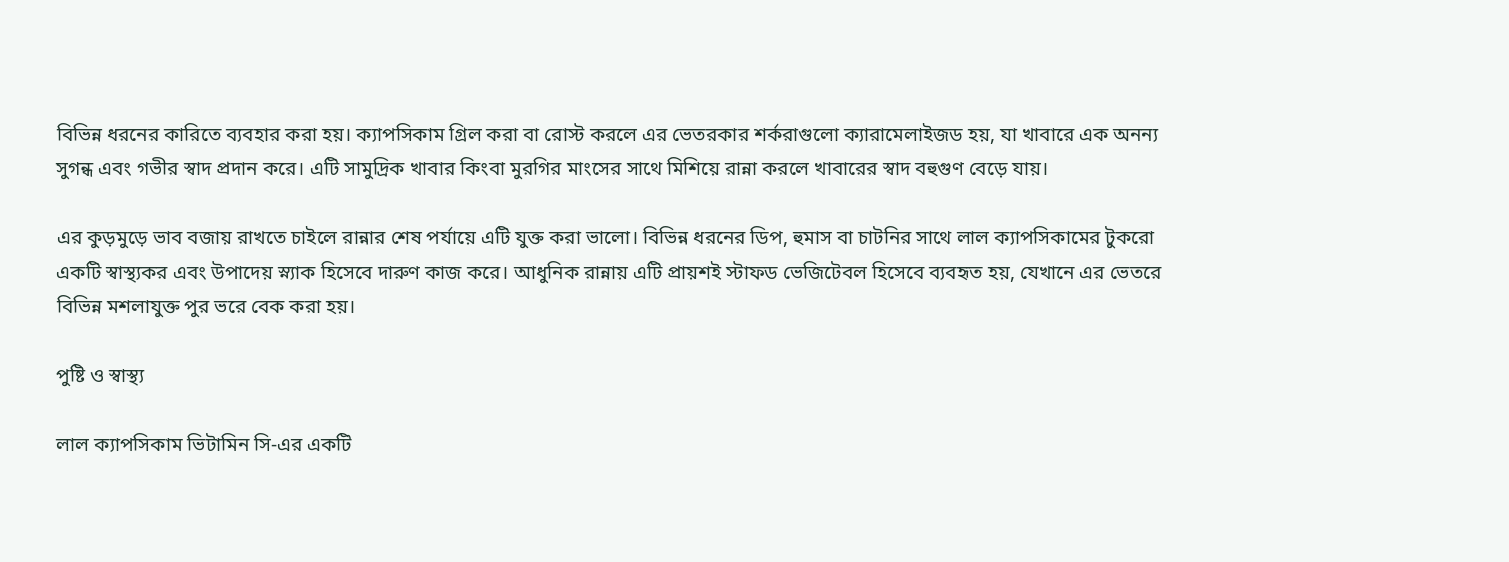বিভিন্ন ধরনের কারিতে ব্যবহার করা হয়। ক্যাপসিকাম গ্রিল করা বা রোস্ট করলে এর ভেতরকার শর্করাগুলো ক্যারামেলাইজড হয়, যা খাবারে এক অনন্য সুগন্ধ এবং গভীর স্বাদ প্রদান করে। এটি সামুদ্রিক খাবার কিংবা মুরগির মাংসের সাথে মিশিয়ে রান্না করলে খাবারের স্বাদ বহুগুণ বেড়ে যায়।

এর কুড়মুড়ে ভাব বজায় রাখতে চাইলে রান্নার শেষ পর্যায়ে এটি যুক্ত করা ভালো। বিভিন্ন ধরনের ডিপ, হুমাস বা চাটনির সাথে লাল ক্যাপসিকামের টুকরো একটি স্বাস্থ্যকর এবং উপাদেয় স্ন্যাক হিসেবে দারুণ কাজ করে। আধুনিক রান্নায় এটি প্রায়শই স্টাফড ভেজিটেবল হিসেবে ব্যবহৃত হয়, যেখানে এর ভেতরে বিভিন্ন মশলাযুক্ত পুর ভরে বেক করা হয়।

পুষ্টি ও স্বাস্থ্য

লাল ক্যাপসিকাম ভিটামিন সি-এর একটি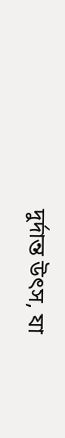দুর্দান্ত উৎস, যা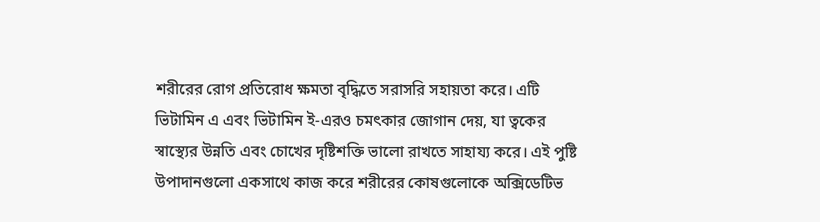শরীরের রোগ প্রতিরোধ ক্ষমতা বৃদ্ধিতে সরাসরি সহায়তা করে। এটি ভিটামিন এ এবং ভিটামিন ই-এরও চমৎকার জোগান দেয়, যা ত্বকের স্বাস্থ্যের উন্নতি এবং চোখের দৃষ্টিশক্তি ভালো রাখতে সাহায্য করে। এই পুষ্টি উপাদানগুলো একসাথে কাজ করে শরীরের কোষগুলোকে অক্সিডেটিভ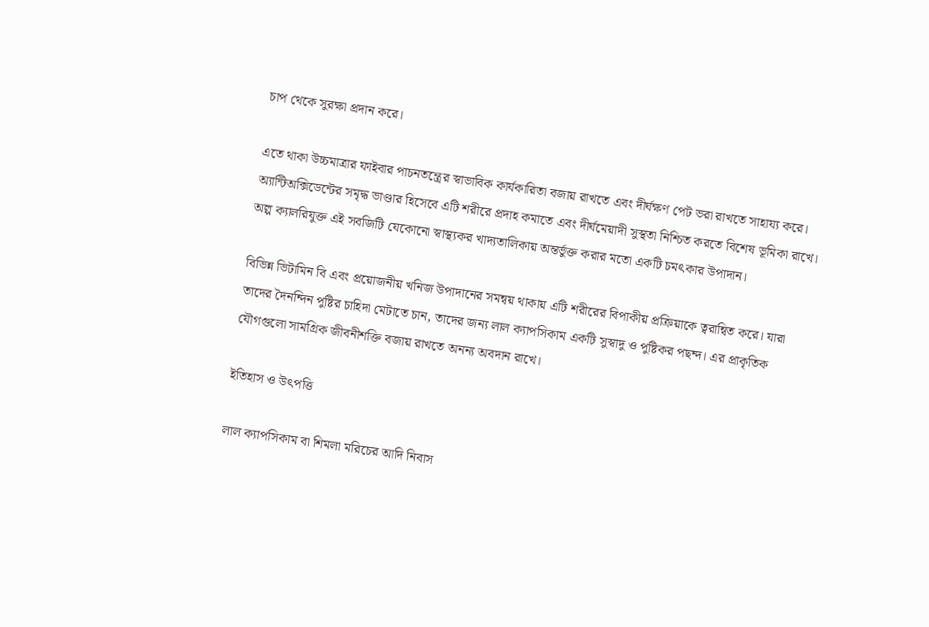চাপ থেকে সুরক্ষা প্রদান করে।

এতে থাকা উচ্চমাত্রার ফাইবার পাচনতন্ত্রের স্বাভাবিক কার্যকারিতা বজায় রাখতে এবং দীর্ঘক্ষণ পেট ভরা রাখতে সাহায্য করে। অ্যান্টিঅক্সিডেন্টের সমৃদ্ধ ভাণ্ডার হিসেবে এটি শরীরে প্রদাহ কমাতে এবং দীর্ঘমেয়াদী সুস্থতা নিশ্চিত করতে বিশেষ ভূমিকা রাখে। অল্প ক্যালরিযুক্ত এই সবজিটি যেকোনো স্বাস্থ্যকর খাদ্যতালিকায় অন্তর্ভুক্ত করার মতো একটি চমৎকার উপাদান।

বিভিন্ন ভিটামিন বি এবং প্রয়োজনীয় খনিজ উপাদানের সমন্বয় থাকায় এটি শরীরের বিপাকীয় প্রক্রিয়াকে ত্বরান্বিত করে। যারা তাদের দৈনন্দিন পুষ্টির চাহিদা মেটাতে চান, তাদের জন্য লাল ক্যাপসিকাম একটি সুস্বাদু ও পুষ্টিকর পছন্দ। এর প্রাকৃতিক যৌগগুলো সামগ্রিক জীবনীশক্তি বজায় রাখতে অনন্য অবদান রাখে।

ইতিহাস ও উৎপত্তি

লাল ক্যাপসিকাম বা শিমলা মরিচের আদি নিবাস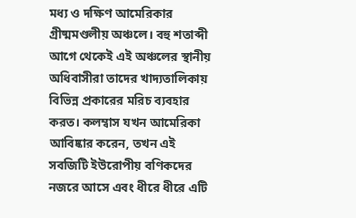মধ্য ও দক্ষিণ আমেরিকার গ্রীষ্মমণ্ডলীয় অঞ্চলে। বহু শতাব্দী আগে থেকেই এই অঞ্চলের স্থানীয় অধিবাসীরা তাদের খাদ্যতালিকায় বিভিন্ন প্রকারের মরিচ ব্যবহার করত। কলম্বাস যখন আমেরিকা আবিষ্কার করেন, তখন এই সবজিটি ইউরোপীয় বণিকদের নজরে আসে এবং ধীরে ধীরে এটি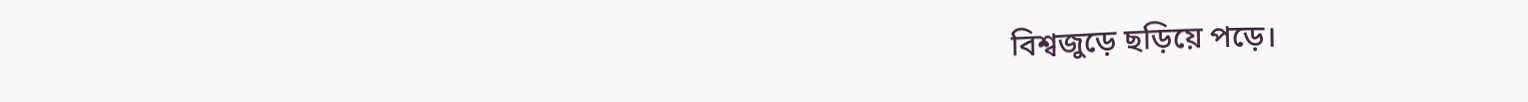বিশ্বজুড়ে ছড়িয়ে পড়ে।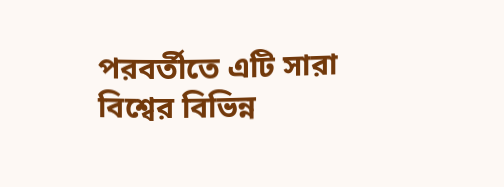পরবর্তীতে এটি সারা বিশ্বের বিভিন্ন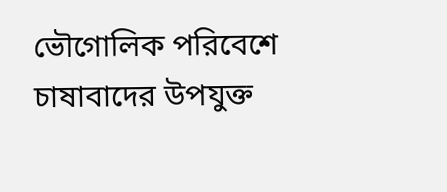ভৌগোলিক পরিবেশে চাষাবাদের উপযুক্ত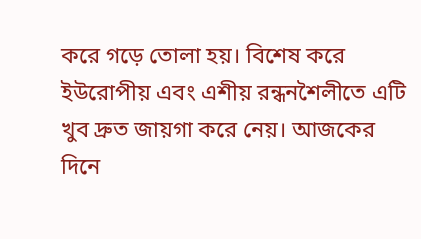করে গড়ে তোলা হয়। বিশেষ করে ইউরোপীয় এবং এশীয় রন্ধনশৈলীতে এটি খুব দ্রুত জায়গা করে নেয়। আজকের দিনে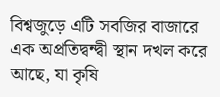বিশ্বজুড়ে এটি সবজির বাজারে এক অপ্রতিদ্বন্দ্বী স্থান দখল করে আছে, যা কৃষি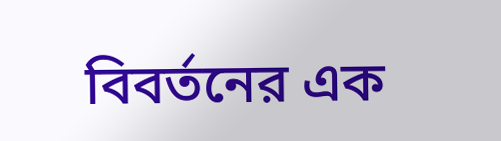বিবর্তনের এক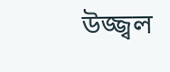উজ্জ্বল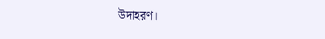উদাহরণ।